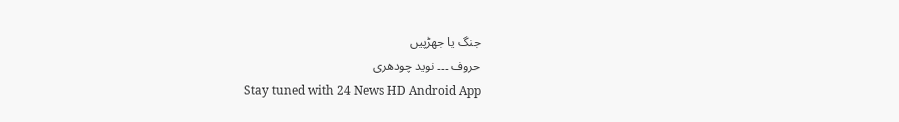جنگ یا جھڑپیں
حروف ۔۔۔ نوید چودھری
Stay tuned with 24 News HD Android App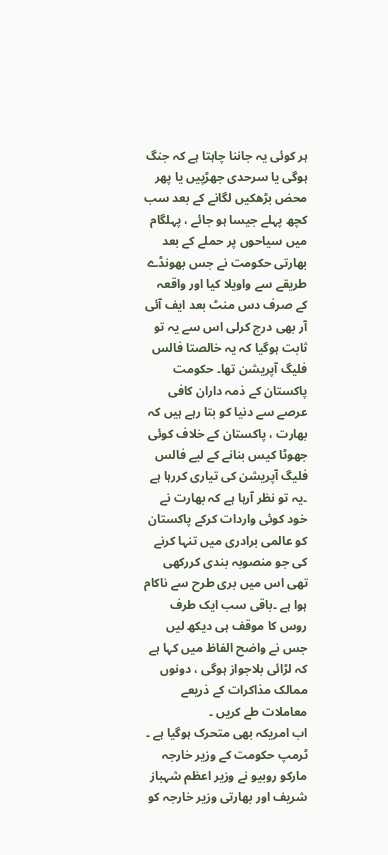ہر کوئی یہ جاننا چاہتا ہے کہ جنگ ہوگی یا سرحدی جھڑپیں یا پھر محض بڑھکیں لگانے کے بعد سب کچھ پہلے جیسا ہو جائے ، پہلگام میں سیاحوں پر حملے کے بعد بھارتی حکومت نے جس بھونڈے طریقے سے واویلا کیا اور واقعہ کے صرف دس منٹ بعد ایف آئی آر بھی درج کرلی اس سے یہ تو ثابت ہوگیا کہ یہ خالصتا فالس فلیگ آپریشن تھا۔ حکومت پاکستان کے ذمہ داران کافی عرصے سے دنیا کو بتا رہے ہیں کہ بھارت ، پاکستان کے خلاف کوئی جھوٹا کیس بنانے کے لیے فالس فلیگ آپریشن کی تیاری کررہا ہے ۔یہ تو نظر آرہا ہے کہ بھارت نے خود کوئی واردات کرکے پاکستان کو عالمی برادری میں تنہا کرنے کی جو منصوبہ بندی کررکھی تھی اس میں بری طرح سے ناکام ہوا ہے ۔باقی سب ایک طرف روس کا موقف ہی دیکھ لیں جس نے واضح الفاظ میں کہا ہے کہ لڑائی بلاجواز ہوگی ، دونوں ممالک مذاکرات کے ذریعے معاملات طے کریں ۔
اب امریکہ بھی متحرک ہوگیا ہے ۔ ٹرمپ حکومت کے وزیر خارجہ مارکو روبیو نے وزیر اعظم شہباز شریف اور بھارتی وزیر خارجہ کو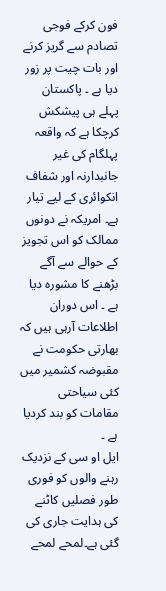فون کرکے فوجی تصادم سے گریز کرنے اور بات چیت پر زور دیا ہے ۔ پاکستان پہلے ہی پیشکش کرچکا ہے کہ واقعہ پہلگام کی غیر جانبدارنہ اور شفاف انکوائری کے لیے تیار ہے۔ امریکہ نے دونوں ممالک کو اس تجویز کے حوالے سے آگے بڑھنے کا مشورہ دیا ہے ۔ اس دوران اطلاعات آرہی ہیں کہ بھارتی حکومت نے مقبوضہ کشمیر میں کئی سیاحتی مقامات کو بند کردیا ہے ۔
ایل او سی کے نزدیک رہنے والوں کو فوری طور فصلیں کاٹنے کی ہدایت جاری کی گئی ہے۔لمحے لمحے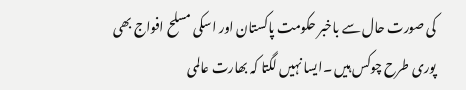کی صورت حال سے باخبر حکومت پاکستان اور اسکی مسلح افواج بھی پوری طرح چوکس ہیں ۔ایسا نہیں لگتا کہ بھارت عالمی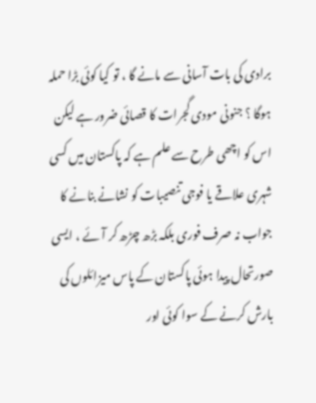برادی کی بات آسانی سے مانے گا ، تو کیا کوئی بڑا حملہ ہوگا ؟ جنونی مودی گجرات کا قصائی ضرور ہے لیکن اس کو اچھی طرح سے علم ہے کہ پاکستان میں کسی شہری علاقے یا فوجی تنصیبات کو نشانے بنانے کا جواب نہ صرف فوری بلکہ بڑھ چڑھ کر آئے ، ایسی صورتحال پیدا ہوئی پاکستان کے پاس میزائلوں کی بارش کرنے کے سوا کوئی اور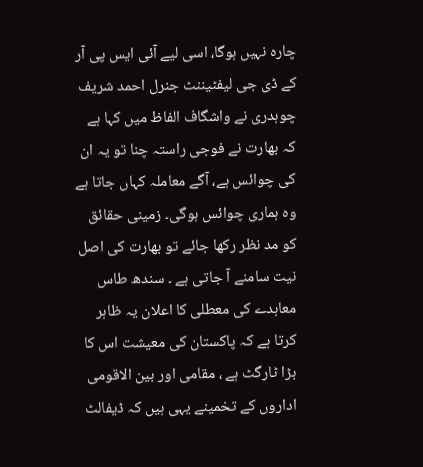چارہ نہیں ہوگا، اسی لیے آئی ایس پی آر کے ڈی جی لیفٹیننٹ جنرل احمد شریف چوہدری نے واشگاف الفاظ میں کہا ہے کہ بھارت نے فوجی راستہ چنا تو یہ ان کی چوائس ہے، آگے معاملہ کہاں جاتا ہے وہ ہماری چوائس ہوگی۔ زمینی حقائق کو مد نظر رکھا جائے تو بھارت کی اصل نیت سامنے آ جاتی ہے ۔ سندھ طاس معاہدے کی معطلی کا اعلان یہ ظاہر کرتا ہے کہ پاکستان کی معیشت اس کا بڑا ٹارگٹ ہے ، مقامی اور بین الاقومی اداروں کے تخمینے یہی ہیں کہ ڈیفالٹ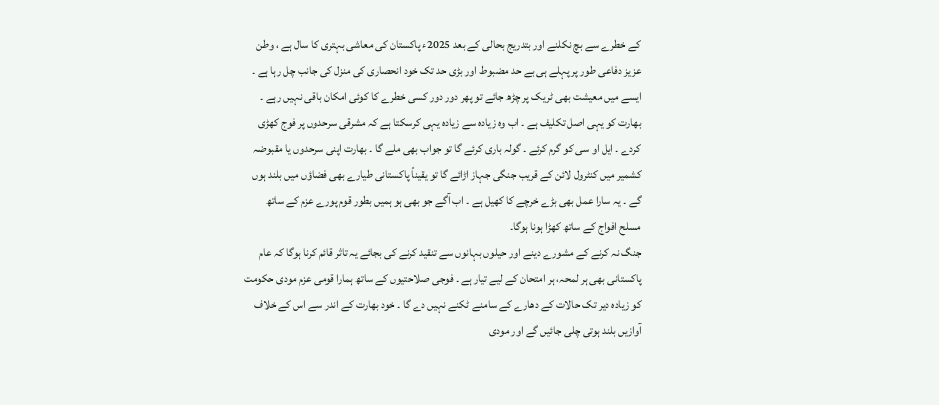کے خطرے سے بچ نکلنے اور بتدریج بحالی کے بعد 2025ء پاکستان کی معاشی بہتری کا سال ہے ، وطن عزیز دفاعی طور پر پہلے ہی بے حد مضبوط اور بڑی حد تک خود انحصاری کی منزل کی جانب چل رہا ہے ۔ ایسے میں معیشت بھی ٹریک پر چڑھ جائے تو پھر دور دور کسی خطرے کا کوئی امکان باقی نہیں رہے ۔ بھارت کو یہی اصل تکلیف ہے ۔ اب وہ زیادہ سے زیادہ یہی کرسکتا ہے کہ مشرقی سرحدوں پر فوج کھڑی کردے ۔ ایل او سی کو گرم کرئے ۔ گولہ باری کرئے گا تو جواب بھی ملے گا ۔ بھارت اپنی سرحدوں یا مقبوضہ کشمیر میں کنٹرول لائن کے قریب جنگی جہاز اڑائے گا تو یقیناً پاکستانی طیارے بھی فضاؤں میں بلند ہوں گے ۔ یہ سارا عمل بھی بڑے خرچے کا کھیل ہے ۔ اب آگے جو بھی ہو ہمیں بطور قوم پورے عزم کے ساتھ مسلح افواج کے ساتھ کھڑا ہونا ہوگا۔
جنگ نہ کرنے کے مشورے دینے اور حیلوں بہانوں سے تنقید کرنے کی بجائے یہ تاثر قائم کرنا ہوگا کہ عام پاکستانی بھی ہر لمحہ، ہر امتحان کے لیے تیار ہے ۔ فوجی صلاحتیوں کے ساتھ ہمارا قومی عزم مودی حکومت کو زیادہ دیر تک حالات کے دھارے کے سامنے ٹکنے نہیں دے گا ۔ خود بھارت کے اندر سے اس کے خلاف آوازیں بلند ہوتی چلی جائیں گے اور مودی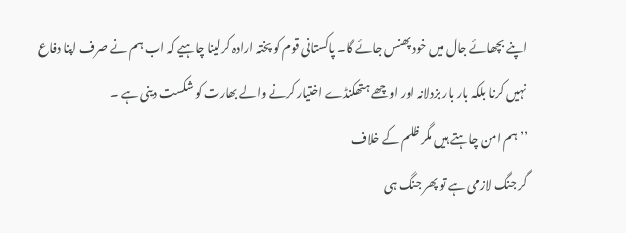اپنے بچھائے جال میں خود پھنس جائے گا۔ پاکستانی قوم کو پختہ ارادہ کرلینا چاہیے کہ اب ہم نے صرف اپنا دفاع نہیں کرنا بلکہ بار بار بزدلانہ اور اوچھے ہتھکنڈے اختیار کرنے والے بھارت کو شکست دینی ہے ۔
’’ہم امن چاہتے ہیں مگر ظلم کے خلاف
گر جنگ لازمی ہے تو پھر جنگ ہی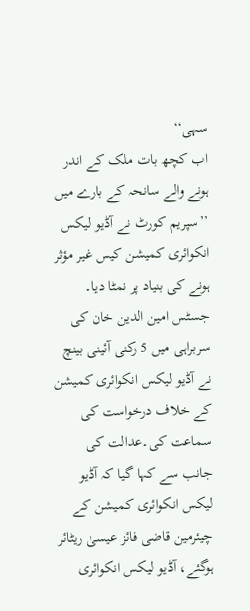سہی‘‘
اب کچھ بات ملک کے اندر ہونے والے سانحہ کے بارے میں ’’سپریم کورٹ نے آڈیو لیکس انکوائری کمیشن کیس غیر مؤثر ہونے کی بنیاد پر نمٹا دیا۔ جسٹس امین الدین خان کی سربراہی میں 5 رکنی آئینی بینچ نے آڈیو لیکس انکوائری کمیشن کے خلاف درخواست کی سماعت کی۔عدالت کی جانب سے کہا گیا کہ آڈیو لیکس انکوائری کمیشن کے چیئرمین قاضی فائز عیسیٰ ریٹائر ہوگئے، آڈیو لیکس انکوائری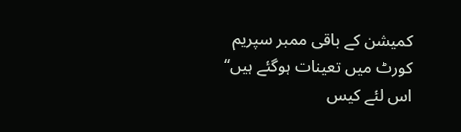کمیشن کے باقی ممبر سپریم کورٹ میں تعینات ہوگئے ہیں‘‘ اس لئے کیس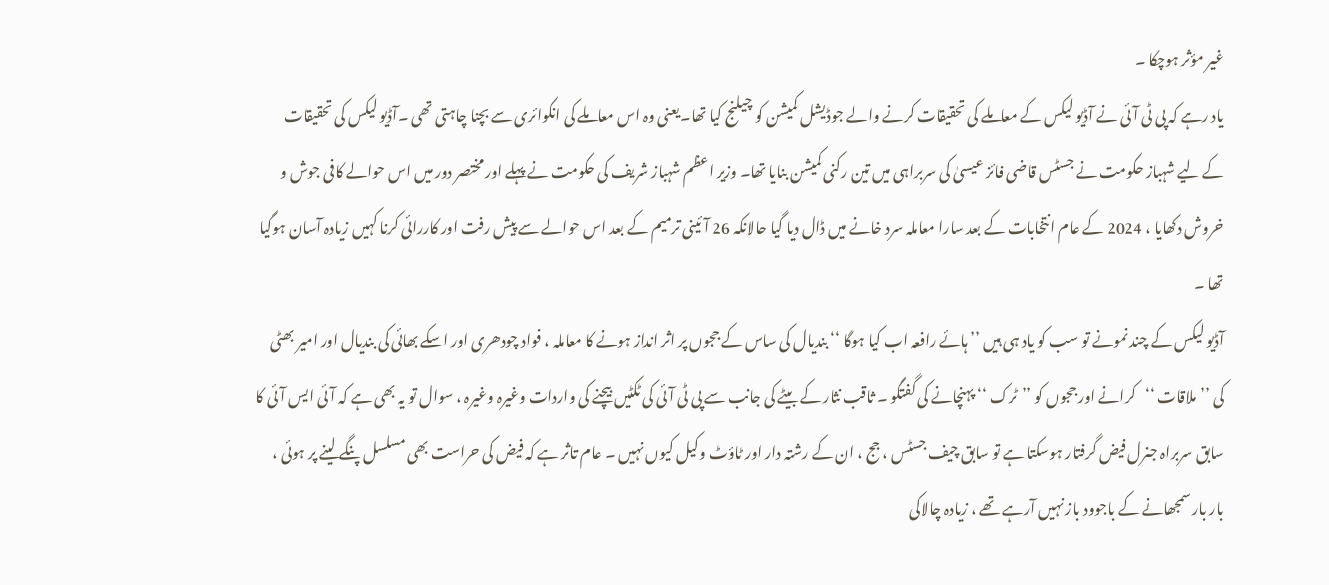غیر مؤثر ہوچکا ۔
یاد رہے کہ پی ٹی آئی نے آڈیو لیکس کے معاملے کی تحقیقات کرنے والے جوڈیشل کمیشن کو چیلنج کیا تھا۔یعنی وہ اس معاملے کی انکوائری سے بچنا چاہتی تھی ۔آڈیو لیکس کی تحقیقات کے لیے شہباز حکومت نے جسٹس قاضی فائز عیسیٰ کی سربراہی میں تین رکنی کمیشن بنایا تھا۔ وزیر اعظم شہباز شریف کی حکومت نے پہلے اور مختصر دور میں اس حوالے کافی جوش و خروش دکھایا ، 2024 کے عام انتخابات کے بعد سارا معاملہ سرد خانے میں ڈال دیا گیا حالانکہ 26 آئینی ترمیم کے بعد اس حوالے سے پیش رفت اور کاررائی کرنا کہیں زیادہ آسان ہوگیا تھا ۔
آڈیو لیکس کے چند نمونے تو سب کو یاد ہی ہیں ’’ ہائے رافعہ اب کیا ہوگا ‘‘ بندیال کی ساس کے ججوں پر اثر انداز ہونے کا معاملہ ، فواد چودھری اور اسکے بھائی کی بندیال اور امیر بھٹی کی ’’ملاقات ‘‘کرانے اور ججوں کو ’’ٹرک ‘‘ پہنچانے کی گفتگو ۔ ثاقب نثار کے بیٹے کی جانب سے پی ٹی آئی کی ٹکٹیں بیچنے کی واردات وغیرہ وغیرہ ، سوال تو یہ بھی ہے کہ آئی ایس آئی کا سابق سربراہ جنرل فیض گرفتار ہوسکتا ہے تو سابق چیف جسٹس ، جج ، ان کے رشتہ دار اور ٹاؤٹ وکیل کیوں نہیں ۔ عام تاثر ہے کہ فیض کی حراست بھی مسلسل پنگے لینے پر ہوئی ، بار بار سمجھانے کے باجوود باز نہیں آرہے تھے ، زیادہ چالاکی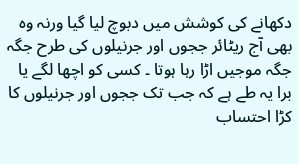دکھانے کی کوشش میں دبوچ لیا گیا ورنہ وہ بھی آج ریٹائر ججوں اور جرنیلوں کی طرح جگہ جگہ موجیں اڑا رہا ہوتا ۔ کسی کو اچھا لگے یا برا یہ طے ہے کہ جب تک ججوں اور جرنیلوں کا کڑا احتساب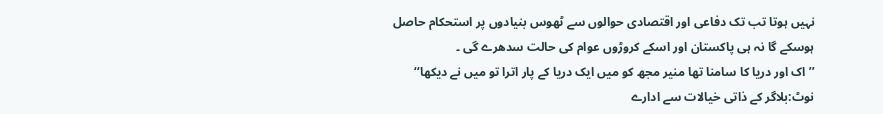نہیں ہوتا تب تک دفاعی اور اقتصادی حوالوں سے ٹھوس بنیادوں پر استحکام حاصل ہوسکے گا نہ ہی پاکستان اور اسکے کروڑوں عوام کی حالت سدھرے گی ۔
’’اک اور دریا کا سامنا تھا منیر مجھ کو میں ایک دریا کے پار اترا تو میں نے دیکھا‘‘
نوٹ:بلاگر کے ذاتی خیالات سے ادارے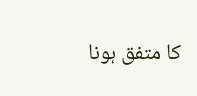کا متفق ہونا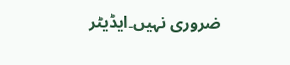ضروری نہیں۔ایڈیٹر